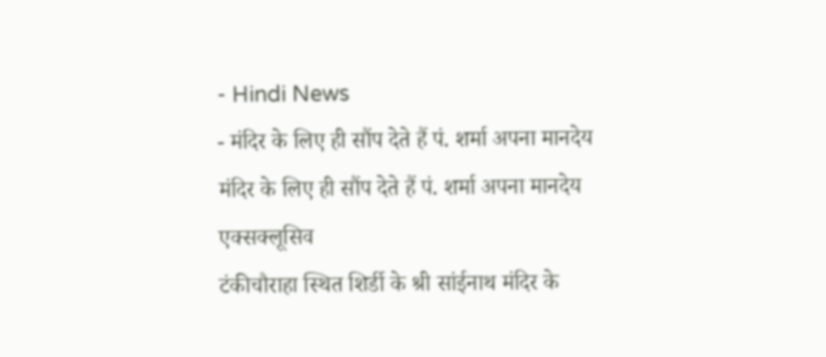- Hindi News
- मंदिर के लिए ही सौंप देते हैं पं. शर्मा अपना मानदेय
मंदिर के लिए ही सौंप देते हैं पं. शर्मा अपना मानदेय
एक्सक्लूसिव
टंकीचौराहा स्थित शिर्डी के श्री सांईनाथ मंदिर के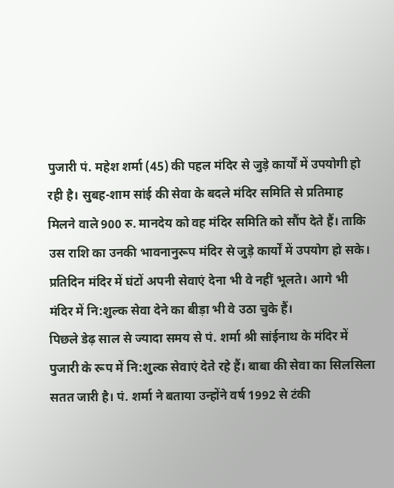पुजारी पं. महेश शर्मा (45) की पहल मंदिर से जुड़े कार्यों में उपयोगी हो रही है। सुबह-शाम सांई की सेवा के बदले मंदिर समिति से प्रतिमाह मिलने वाले 900 रु. मानदेय को वह मंदिर समिति को सौंप देते हैं। ताकि उस राशि का उनकी भावनानुरूप मंदिर से जुड़े कार्यों में उपयोग हो सके। प्रतिदिन मंदिर में घंटों अपनी सेवाएं देना भी वे नहीं भूलते। आगे भी मंदिर में नि:शुल्क सेवा देने का बीड़ा भी वे उठा चुके हैं।
पिछले डेढ़ साल से ज्यादा समय से पं. शर्मा श्री सांईनाथ के मंदिर में पुजारी के रूप में नि:शुल्क सेवाएं देते रहे हैं। बाबा की सेवा का सिलसिला सतत जारी है। पं. शर्मा ने बताया उन्होंने वर्ष 1992 से टंकी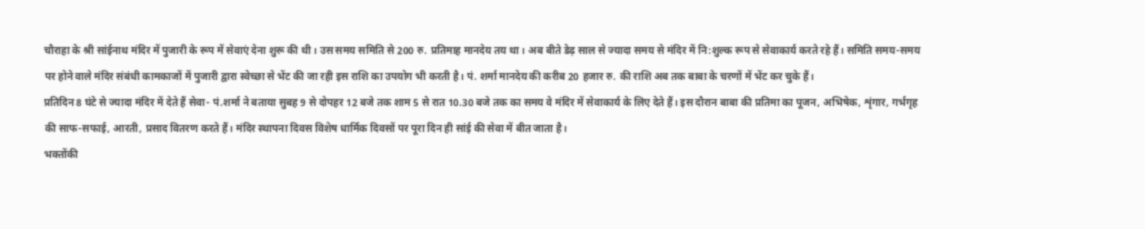चौराहा के श्री सांईनाथ मंदिर में पुजारी के रूप में सेवाएं देना शुरू की थी। उस समय समिति से 200 रु. प्रतिमाह मानदेय तय था। अब बीते डेढ़ साल से ज्यादा समय से मंदिर में नि:शुल्क रूप से सेवाकार्य करते रहे हैं। समिति समय-समय पर होने वाले मंदिर संबंधी कामकाजों में पुजारी द्वारा स्वेच्छा से भेंट की जा रही इस राशि का उपयोग भी करती है। पं. शर्मा मानदेय की करीब 20 हजार रु. की राशि अब तक बाबा के चरणों में भेंट कर चुके हैं।
प्रतिदिन8 घंटे से ज्यादा मंदिर में देते हैं सेवा- पं.शर्मा ने बताया सुबह 9 से दोपहर 12 बजे तक शाम 5 से रात 10.30 बजे तक का समय वे मंदिर में सेवाकार्य के लिए देते हैं। इस दौरान बाबा की प्रतिमा का पूजन, अभिषेक, शृंगार, गर्भगृह की साफ-सफाई, आरती, प्रसाद वितरण करते हैं। मंदिर स्थापना दिवस विशेष धार्मिक दिवसों पर पूरा दिन ही सांई की सेवा में बीत जाता है।
भक्तोंकी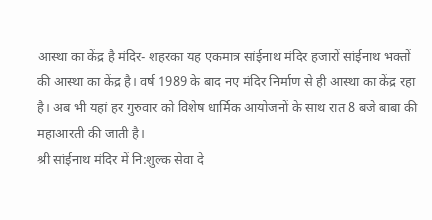आस्था का केंद्र है मंदिर- शहरका यह एकमात्र सांईनाथ मंदिर हजारों सांईनाथ भक्तों की आस्था का केंद्र है। वर्ष 1989 के बाद नए मंदिर निर्माण से ही आस्था का केंद्र रहा है। अब भी यहां हर गुरुवार को विशेष धार्मिक आयोजनों के साथ रात 8 बजे बाबा की महाआरती की जाती है।
श्री सांईनाथ मंदिर में नि:शुल्क सेवा दे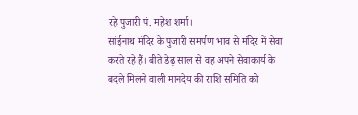रहे पुजारी पं. महेश शर्मा।
सांईनाथ मंदिर के पुजारी समर्पण भाव से मंदिर में सेवा करते रहे हैं। बीते डेढ़ साल से वह अपने सेवाकार्य के बदले मिलने वाली मानदेय की राशि समिति को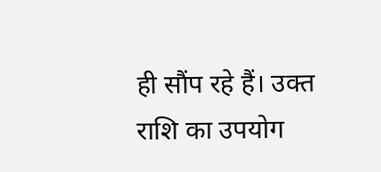ही सौंप रहे हैं। उक्त राशि का उपयोग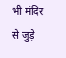भी मंदिर से जुड़े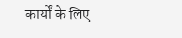कार्यों के लिए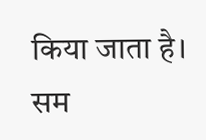किया जाता है। सम